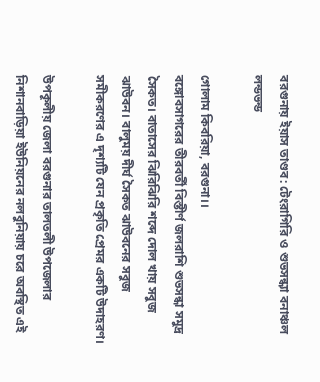বরগুনায় ইয়াস তাণ্ডব: টেংরাগিরি ও শুভসন্ধ্যা বনাঞ্চল লন্ডভন্ড

গোলাম কিবরিয়া, বরগুনা।।
বঙ্গোবসাগরের তীরবর্তী বিস্তীর্ণ জলরাশি শুভসন্ধা সমুদ্র সৈকত। বাতাসের ঝিরিঝিরি শব্দে দোল খায় সবুজ ঝাউবন। বালুময় দীর্ঘ সৈকত ঝাউবনের সবুজ সমীকরণের এ দৃশ্যটি যেন প্রকৃতি প্রেমর একটি উদাহরণ।

উপকূলীয় জেলা বরগুনার তালতলী উপজেলার নিশানবাড়িয়া ইউনিয়নের নলবুনিয়ায় চরে অবস্থিত এই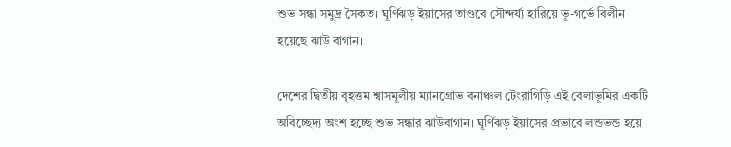শুভ সন্ধা সমুদ্র সৈকত। ঘূর্ণিঝড় ইয়াসের তাণ্ডবে সৌন্দর্য্য হারিয়ে ভূ-গর্ভে বিলীন হয়েছে ঝাউ বাগান।

দেশের দ্বিতীয় বৃহত্তম শ্বাসমূলীয় ম্যানগ্রোভ বনাঞ্চল টেংরাগিড়ি এই বেলাভূমির একটি অবিচ্ছেদ্য অংশ হচ্ছে শুভ সন্ধার ঝাউবাগান। ঘূর্ণিঝড় ইয়াসের প্রভাবে লন্ডভন্ড হয়ে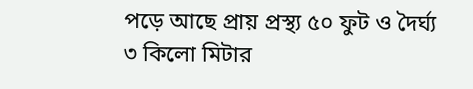পড়ে আছে প্রায় প্রস্থ্য ৫০ ফুট ও দৈর্ঘ্য ৩ কিলো মিটার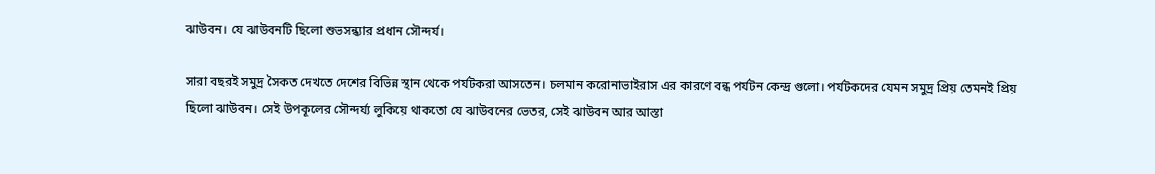ঝাউবন। যে ঝাউবনটি ছিলো শুভসন্ধ্যার প্রধান সৌন্দর্য।

সারা বছরই সমুদ্র সৈকত দেখতে দেশের বিভিন্ন স্থান থেকে পর্যটকরা আসতেন। চলমান করোনাভাইরাস এর কারণে বন্ধ পর্যটন কেন্দ্র গুলো। পর্যটকদের যেমন সমুদ্র প্রিয় তেমনই প্রিয় ছিলো ঝাউবন। সেই উপকূলের সৌন্দর্য্য লুকিয়ে থাকতো যে ঝাউবনের ভেতর, সেই ঝাউবন আর আস্তা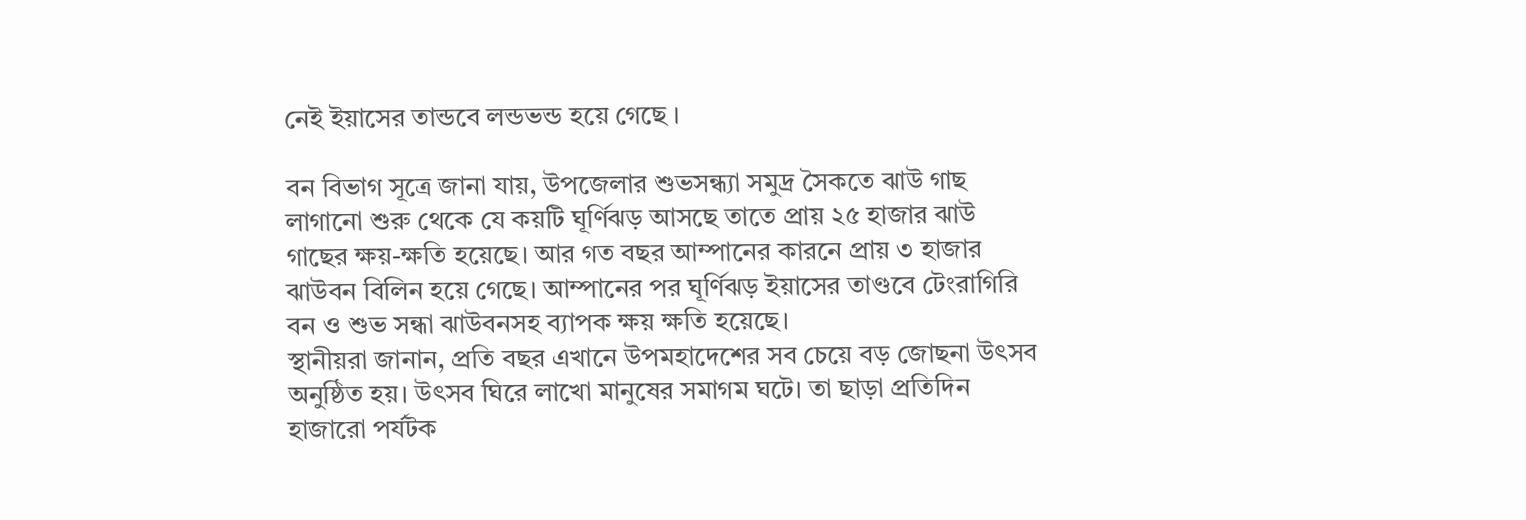নেই ইয়াসের তান্ডবে লন্ডভন্ড হয়ে গেছে ।

বন বিভাগ সূত্রে জানা যায়, উপজেলার শুভসন্ধ্যা সমুদ্র সৈকতে ঝাউ গাছ লাগানো শুরু থেকে যে কয়টি ঘূর্ণিঝড় আসছে তাতে প্রায় ২৫ হাজার ঝাউ গাছের ক্ষয়-ক্ষতি হয়েছে। আর গত বছর আম্পানের কারনে প্রায় ৩ হাজার ঝাউবন বিলিন হয়ে গেছে। আম্পানের পর ঘূর্ণিঝড় ইয়াসের তাণ্ডবে টেংরাগিরি বন ও শুভ সন্ধা ঝাউবনসহ ব্যাপক ক্ষয় ক্ষতি হয়েছে।
স্থানীয়রা জানান, প্রতি বছর এখানে উপমহাদেশের সব চেয়ে বড় জোছনা উৎসব অনুষ্ঠিত হয়। উৎসব ঘিরে লাখো মানুষের সমাগম ঘটে। তা ছাড়া প্রতিদিন হাজারো পর্যটক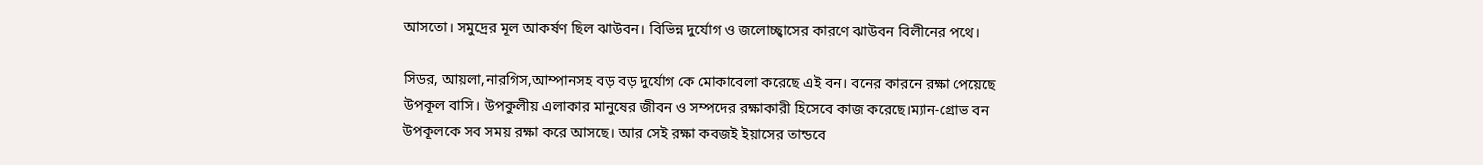আসতো। সমুদ্রের মূল আকর্ষণ ছিল ঝাউবন। বিভিন্ন দুর্যোগ ও জলোচ্ছ্বাসের কারণে ঝাউবন বিলীনের পথে।

সিডর, আয়লা,নারগিস,আম্পানসহ বড় বড় দুর্যোগ কে মোকাবেলা করেছে এই বন। বনের কারনে রক্ষা পেয়েছে উপকূল বাসি। উপকুলীয় এলাকার মানুষের জীবন ও সম্পদের রক্ষাকারী হিসেবে কাজ করেছে।ম্যান-গ্রোভ বন উপকূলকে সব সময় রক্ষা করে আসছে। আর সেই রক্ষা কবজই ইয়াসের তান্ডবে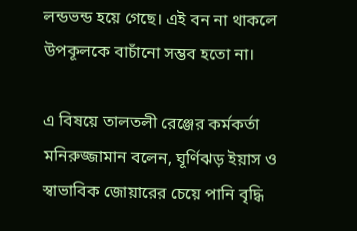লন্ডভন্ড হয়ে গেছে। এই বন না থাকলে উপকূলকে বাচাঁনো সম্ভব হতো না।

এ বিষয়ে তালতলী রেঞ্জের কর্মকর্তা মনিরুজ্জামান বলেন, ঘূর্ণিঝড় ইয়াস ও স্বাভাবিক জোয়ারের চেয়ে পানি বৃদ্ধি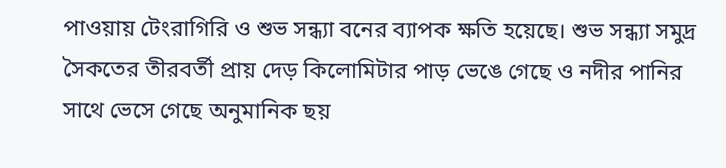পাওয়ায় টেংরাগিরি ও শুভ সন্ধ্যা বনের ব্যাপক ক্ষতি হয়েছে। শুভ সন্ধ্যা সমুদ্র সৈকতের তীরবর্তী প্রায় দেড় কিলোমিটার পাড় ভেঙে গেছে ও নদীর পানির সাথে ভেসে গেছে অনুমানিক ছয়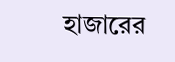হাজারের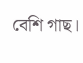বেশি গাছ।